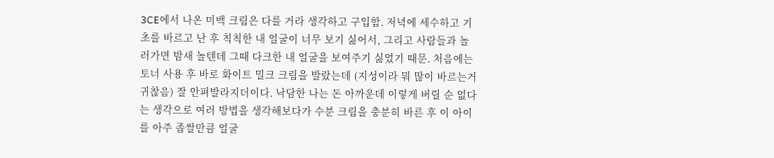3CE에서 나온 미백 크림은 다를 거라 생각하고 구입함. 저녁에 세수하고 기초를 바르고 난 후 칙칙한 내 얼굴이 너무 보기 싫어서, 그리고 사람들과 놀러가면 밤새 놀텐데 그때 다크한 내 얼굴을 보여주기 싫었기 때문. 처음에는 토너 사용 후 바로 화이트 밀크 크림을 발랐는데 (지성이라 뭐 많이 바르는거 귀찮음) 잘 안펴발라지더이다. 낙담한 나는 돈 아까운데 이렇게 버릴 순 없다는 생각으로 여러 방법을 생각해보다가 수분 크림을 충분히 바른 후 이 아이를 아주 좁쌀만큼 얼굴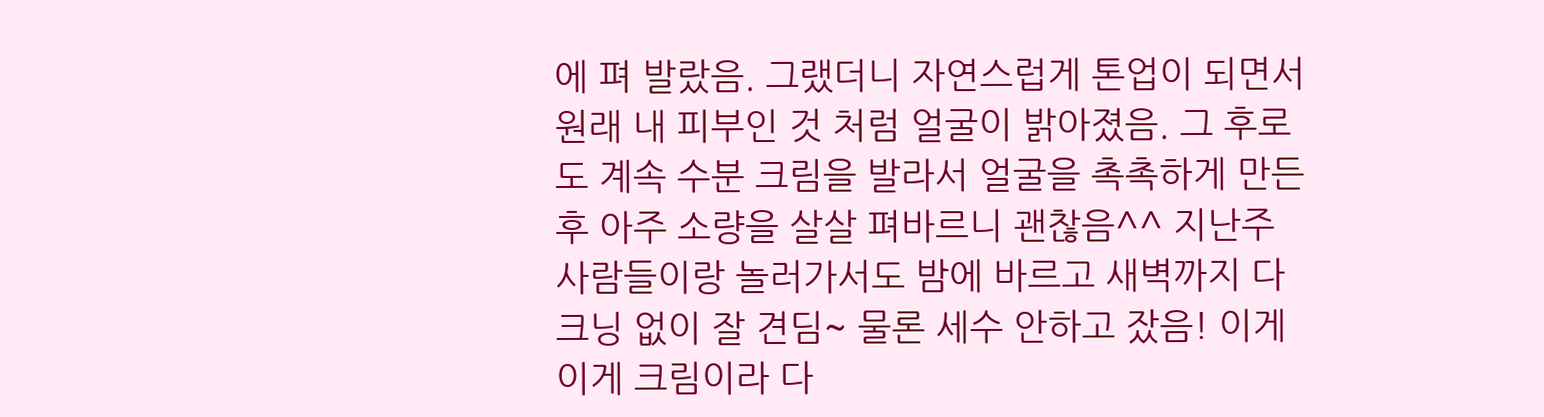에 펴 발랐음. 그랬더니 자연스럽게 톤업이 되면서 원래 내 피부인 것 처럼 얼굴이 밝아졌음. 그 후로도 계속 수분 크림을 발라서 얼굴을 촉촉하게 만든 후 아주 소량을 살살 펴바르니 괜찮음^^ 지난주 사람들이랑 놀러가서도 밤에 바르고 새벽까지 다크닝 없이 잘 견딤~ 물론 세수 안하고 잤음! 이게이게 크림이라 다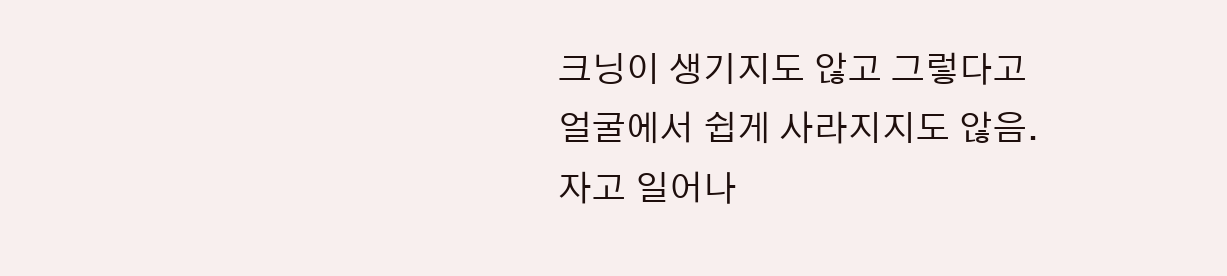크닝이 생기지도 않고 그렇다고 얼굴에서 쉽게 사라지지도 않음. 자고 일어나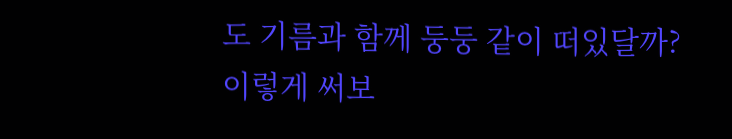도 기름과 함께 둥둥 같이 떠있달까? 이렇게 써보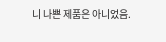니 나쁜 제품은 아니었음.